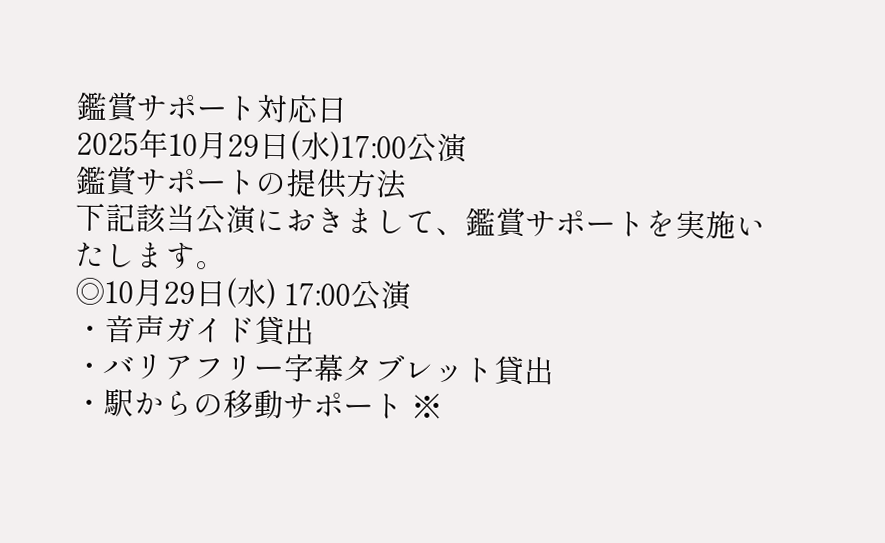鑑賞サポート対応日
2025年10月29日(水)17:00公演
鑑賞サポートの提供方法
下記該当公演におきまして、鑑賞サポートを実施いたします。
◎10月29日(水) 17:00公演
・音声ガイド貸出
・バリアフリー字幕タブレット貸出
・駅からの移動サポート ※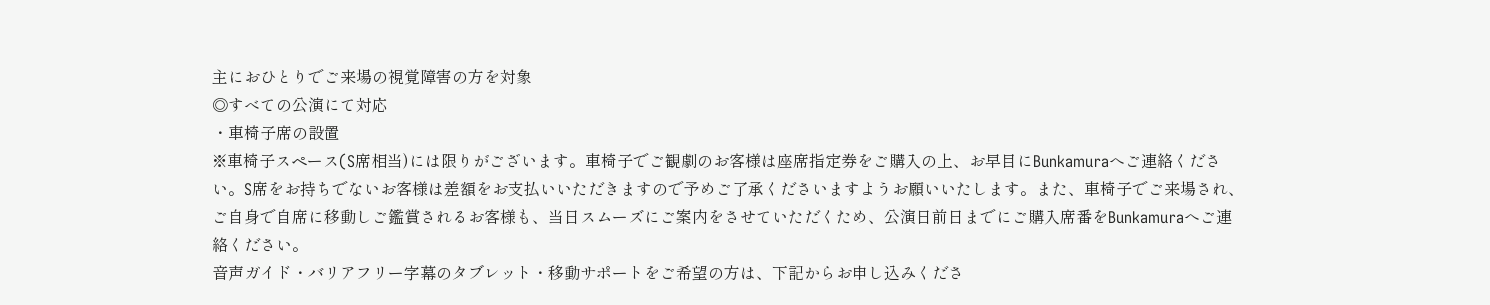主におひとりでご来場の視覚障害の方を対象
◎すべての公演にて対応
・車椅子席の設置
※車椅子スペース(S席相当)には限りがございます。車椅子でご観劇のお客様は座席指定券をご購入の上、お早目にBunkamuraへご連絡ください。S席をお持ちでないお客様は差額をお支払いいただきますので予めご了承くださいますようお願いいたします。また、車椅子でご来場され、ご自身で自席に移動しご鑑賞されるお客様も、当日スムーズにご案内をさせていただくため、公演日前日までにご購入席番をBunkamuraへご連絡ください。
音声ガイド・バリアフリー字幕のタブレット・移動サポートをご希望の方は、下記からお申し込みくださ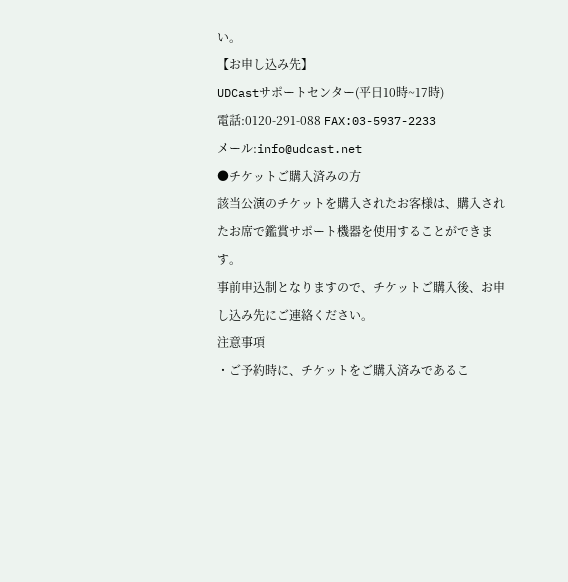い。
【お申し込み先】
UDCastサポートセンター(平日10時~17時)
電話:0120-291-088 FAX:03-5937-2233
メール:info@udcast.net
●チケットご購入済みの方
該当公演のチケットを購入されたお客様は、購入されたお席で鑑賞サポート機器を使用することができます。
事前申込制となりますので、チケットご購入後、お申し込み先にご連絡ください。
注意事項
・ご予約時に、チケットをご購入済みであるこ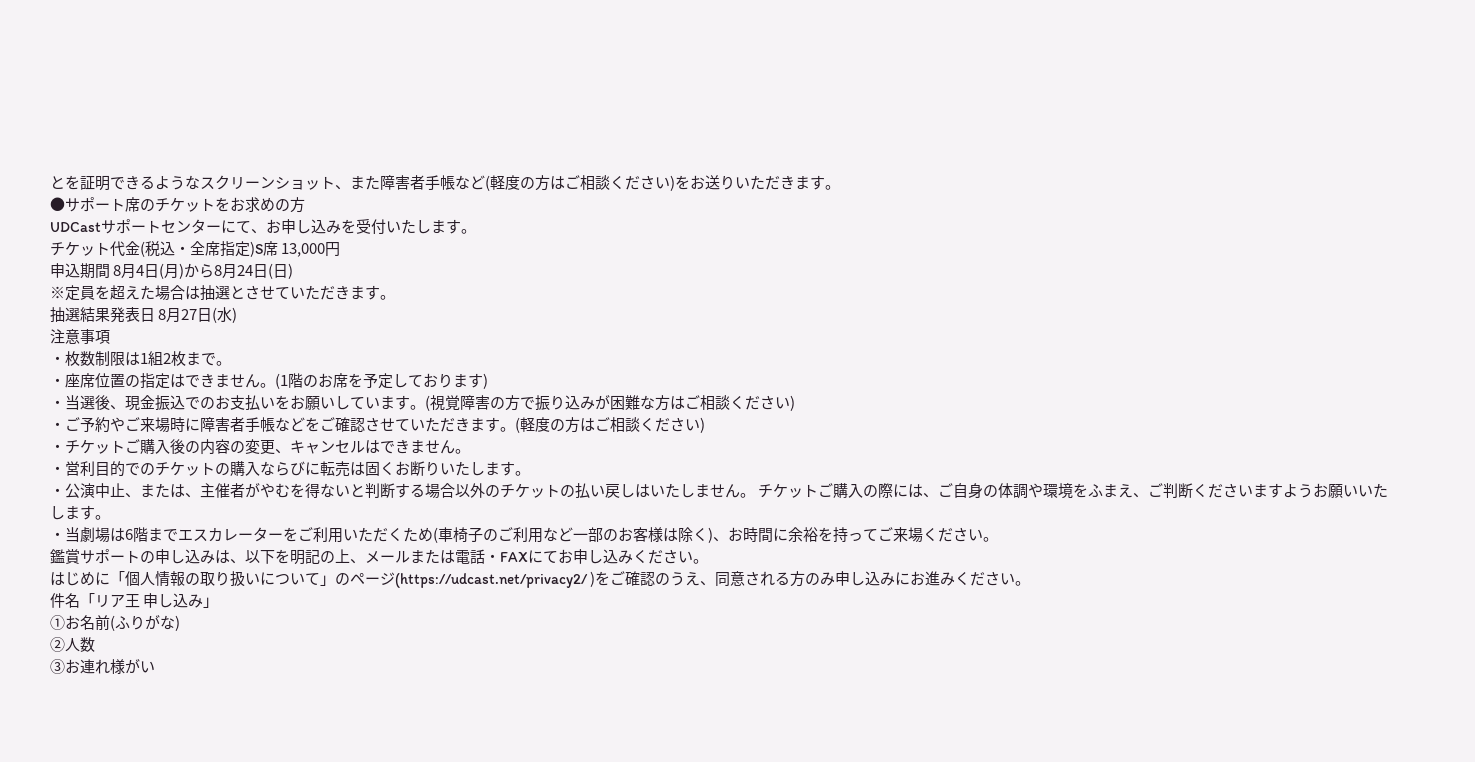とを証明できるようなスクリーンショット、また障害者手帳など(軽度の方はご相談ください)をお送りいただきます。
●サポート席のチケットをお求めの方
UDCastサポートセンターにて、お申し込みを受付いたします。
チケット代金(税込・全席指定)S席 13,000円
申込期間 8月4日(月)から8月24日(日)
※定員を超えた場合は抽選とさせていただきます。
抽選結果発表日 8月27日(水)
注意事項
・枚数制限は1組2枚まで。
・座席位置の指定はできません。(1階のお席を予定しております)
・当選後、現金振込でのお支払いをお願いしています。(視覚障害の方で振り込みが困難な方はご相談ください)
・ご予約やご来場時に障害者手帳などをご確認させていただきます。(軽度の方はご相談ください)
・チケットご購入後の内容の変更、キャンセルはできません。
・営利目的でのチケットの購入ならびに転売は固くお断りいたします。
・公演中止、または、主催者がやむを得ないと判断する場合以外のチケットの払い戻しはいたしません。 チケットご購入の際には、ご自身の体調や環境をふまえ、ご判断くださいますようお願いいたします。
・当劇場は6階までエスカレーターをご利用いただくため(車椅子のご利用など一部のお客様は除く)、お時間に余裕を持ってご来場ください。
鑑賞サポートの申し込みは、以下を明記の上、メールまたは電話・FAXにてお申し込みください。
はじめに「個人情報の取り扱いについて」のページ(https://udcast.net/privacy2/ )をご確認のうえ、同意される方のみ申し込みにお進みください。
件名「リア王 申し込み」
①お名前(ふりがな)
②人数
③お連れ様がい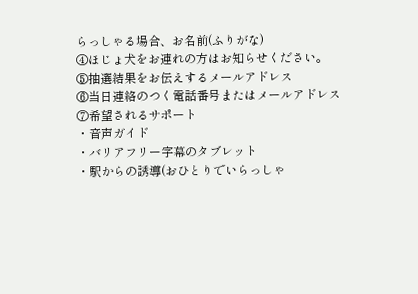らっしゃる場合、お名前(ふりがな)
④ほじょ犬をお連れの方はお知らせください。
⑤抽選結果をお伝えするメールアドレス
⑥当日連絡のつく電話番号またはメールアドレス
⑦希望されるサポート
・音声ガイド
・バリアフリー字幕のタブレット
・駅からの誘導(おひとりでいらっしゃ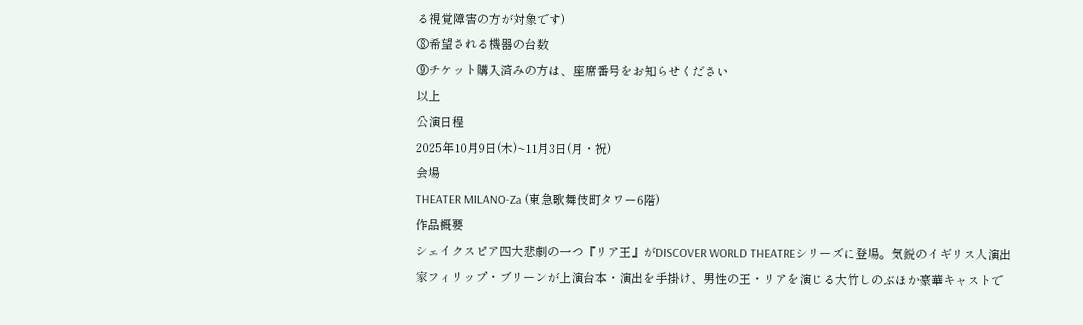る視覚障害の方が対象です)
⑧希望される機器の台数
⑨チケット購入済みの方は、座席番号をお知らせください
以上
公演日程
2025年10月9日(木)~11月3日(月・祝)
会場
THEATER MILANO-Za (東急歌舞伎町タワー6階)
作品概要
シェイクスピア四大悲劇の一つ『リア王』がDISCOVER WORLD THEATREシリーズに登場。気鋭のイギリス人演出家フィリップ・ブリーンが上演台本・演出を手掛け、男性の王・リアを演じる大竹しのぶほか豪華キャストで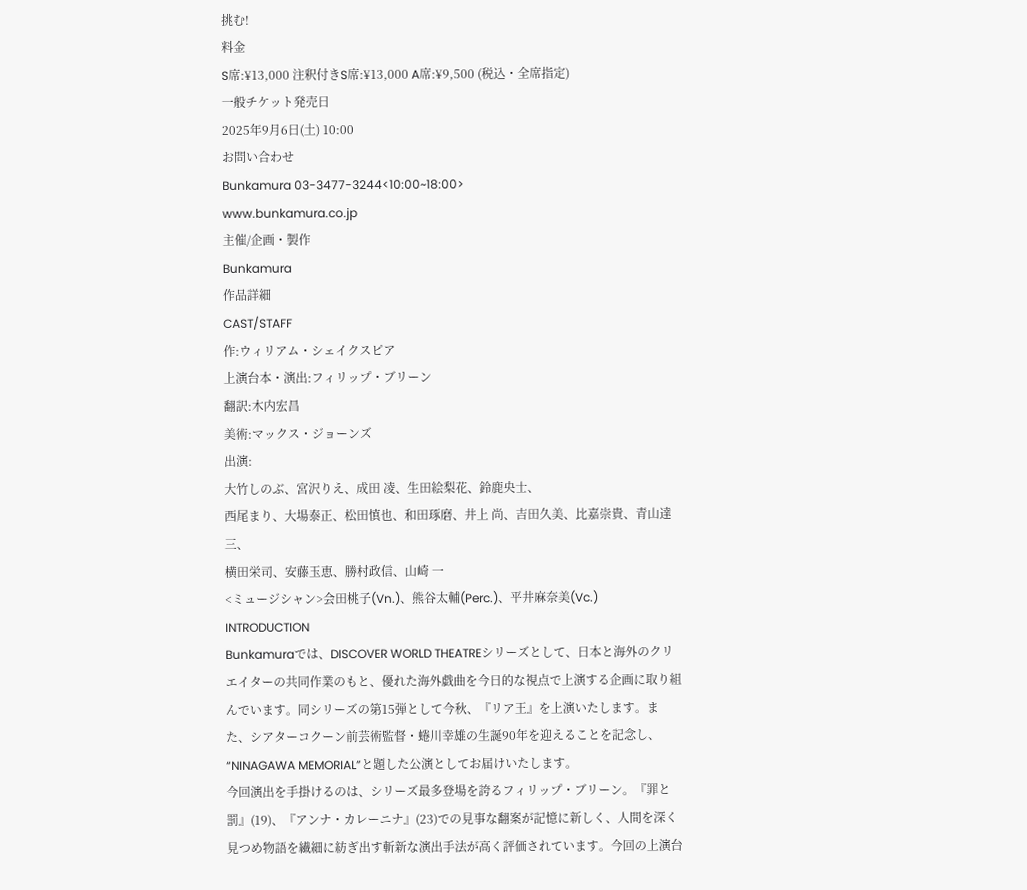挑む!
料金
S席:¥13,000 注釈付きS席:¥13,000 A席:¥9,500 (税込・全席指定)
一般チケット発売日
2025年9月6日(土) 10:00
お問い合わせ
Bunkamura 03-3477-3244<10:00~18:00>
www.bunkamura.co.jp
主催/企画・製作
Bunkamura
作品詳細
CAST/STAFF
作:ウィリアム・シェイクスピア
上演台本・演出:フィリップ・ブリーン
翻訳:木内宏昌
美術:マックス・ジョーンズ
出演:
大竹しのぶ、宮沢りえ、成田 凌、生田絵梨花、鈴鹿央士、
西尾まり、大場泰正、松田慎也、和田琢磨、井上 尚、吉田久美、比嘉崇貴、青山達三、
横田栄司、安藤玉恵、勝村政信、山崎 一
<ミュージシャン>会田桃子(Vn.)、熊谷太輔(Perc.)、平井麻奈美(Vc.)
INTRODUCTION
Bunkamuraでは、DISCOVER WORLD THEATREシリーズとして、日本と海外のクリエイターの共同作業のもと、優れた海外戯曲を今日的な視点で上演する企画に取り組んでいます。同シリーズの第15弾として今秋、『リア王』を上演いたします。また、シアターコクーン前芸術監督・蜷川幸雄の生誕90年を迎えることを記念し、“NINAGAWA MEMORIAL”と題した公演としてお届けいたします。
今回演出を手掛けるのは、シリーズ最多登場を誇るフィリップ・ブリーン。『罪と罰』(19)、『アンナ・カレーニナ』(23)での見事な翻案が記憶に新しく、人間を深く見つめ物語を繊細に紡ぎ出す斬新な演出手法が高く評価されています。今回の上演台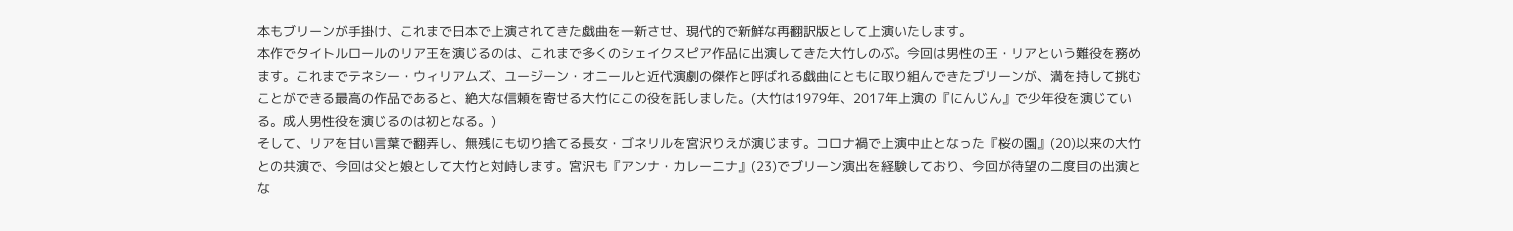本もブリーンが手掛け、これまで日本で上演されてきた戯曲を一新させ、現代的で新鮮な再翻訳版として上演いたします。
本作でタイトルロールのリア王を演じるのは、これまで多くのシェイクスピア作品に出演してきた大竹しのぶ。今回は男性の王・リアという難役を務めます。これまでテネシー・ウィリアムズ、ユージーン・オニールと近代演劇の傑作と呼ばれる戯曲にともに取り組んできたブリーンが、満を持して挑むことができる最高の作品であると、絶大な信頼を寄せる大竹にこの役を託しました。(大竹は1979年、2017年上演の『にんじん』で少年役を演じている。成人男性役を演じるのは初となる。)
そして、リアを甘い言葉で翻弄し、無残にも切り捨てる長女・ゴネリルを宮沢りえが演じます。コロナ禍で上演中止となった『桜の園』(20)以来の大竹との共演で、今回は父と娘として大竹と対峙します。宮沢も『アンナ・カレーニナ』(23)でブリーン演出を経験しており、今回が待望の二度目の出演とな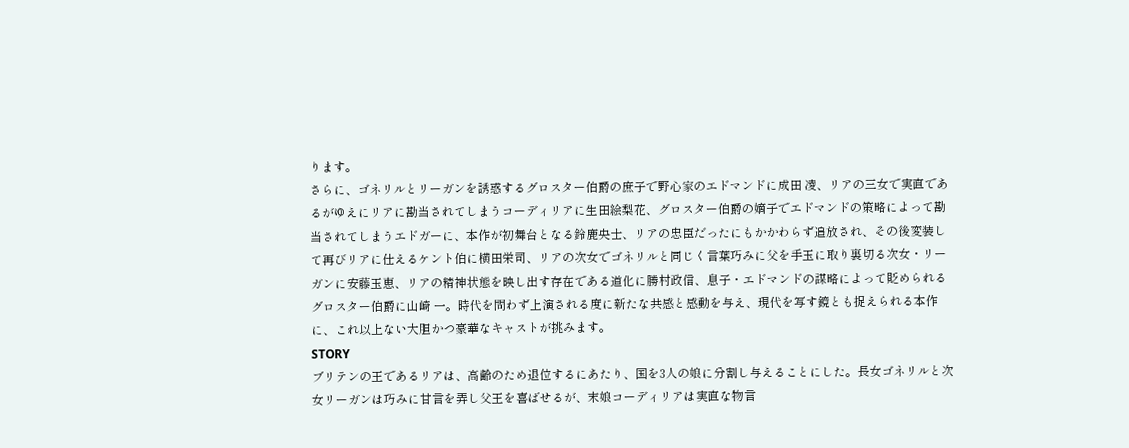ります。
さらに、ゴネリルとリーガンを誘惑するグロスター伯爵の庶子で野心家のエドマンドに成田 凌、リアの三女で実直であるがゆえにリアに勘当されてしまうコーディリアに生田絵梨花、グロスター伯爵の嫡子でエドマンドの策略によって勘当されてしまうエドガーに、本作が初舞台となる鈴鹿央士、リアの忠臣だったにもかかわらず追放され、その後変装して再びリアに仕えるケント伯に横田栄司、リアの次女でゴネリルと同じく言葉巧みに父を手玉に取り裏切る次女・リーガンに安藤玉恵、リアの精神状態を映し出す存在である道化に勝村政信、息子・エドマンドの謀略によって貶められるグロスター伯爵に山崎 一。時代を問わず上演される度に新たな共感と感動を与え、現代を写す鏡とも捉えられる本作に、これ以上ない大胆かつ豪華なキャストが挑みます。
STORY
ブリテンの王であるリアは、高齢のため退位するにあたり、国を3人の娘に分割し与えることにした。長女ゴネリルと次女リーガンは巧みに甘言を弄し父王を喜ばせるが、末娘コーディリアは実直な物言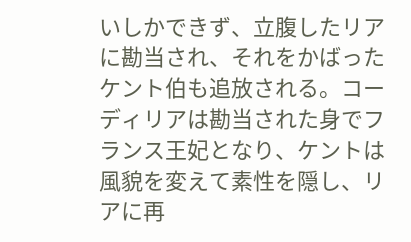いしかできず、立腹したリアに勘当され、それをかばったケント伯も追放される。コーディリアは勘当された身でフランス王妃となり、ケントは風貌を変えて素性を隠し、リアに再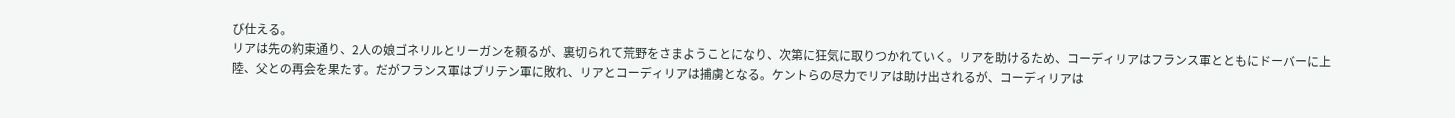び仕える。
リアは先の約束通り、2人の娘ゴネリルとリーガンを頼るが、裏切られて荒野をさまようことになり、次第に狂気に取りつかれていく。リアを助けるため、コーディリアはフランス軍とともにドーバーに上陸、父との再会を果たす。だがフランス軍はブリテン軍に敗れ、リアとコーディリアは捕虜となる。ケントらの尽力でリアは助け出されるが、コーディリアは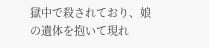獄中で殺されており、娘の遺体を抱いて現れ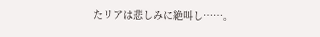たリアは悲しみに絶叫し……。